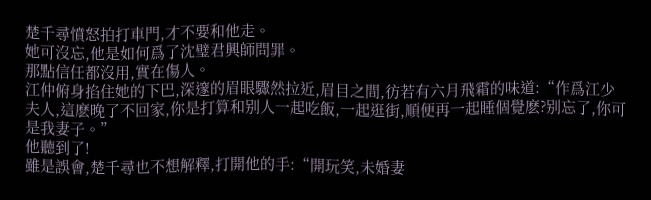楚千尋憤怒拍打車門,才不要和他走。
她可沒忘,他是如何爲了沈璧君興師問罪。
那點信任都沒用,實在傷人。
江仲俯身掐住她的下巴,深邃的眉眼驟然拉近,眉目之間,彷若有六月飛霜的味道:“作爲江少夫人,這麽晚了不回家,你是打算和别人一起吃飯,一起逛街,順便再一起睡個覺麽?别忘了,你可是我妻子。”
他聽到了!
雖是誤會,楚千尋也不想解釋,打開他的手:“開玩笑,未婚妻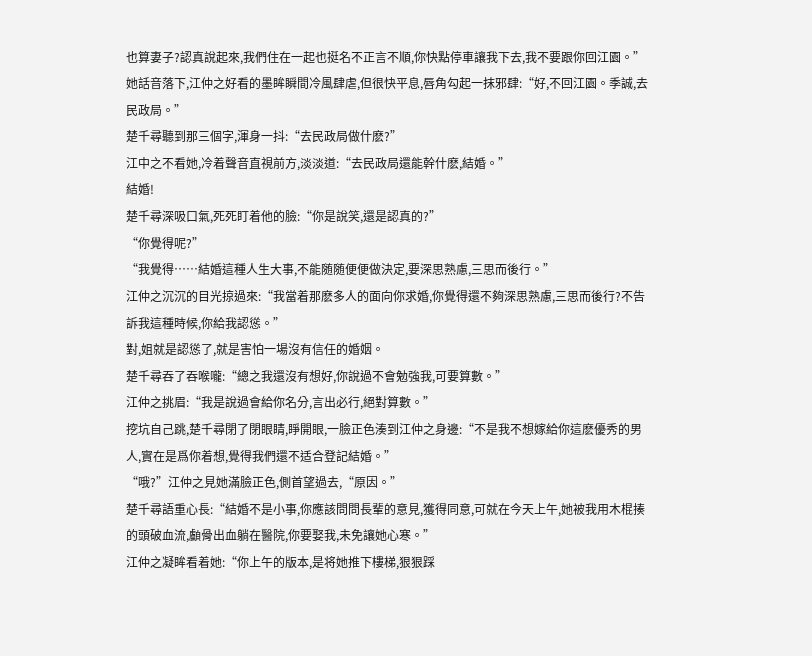也算妻子?認真說起來,我們住在一起也挺名不正言不順,你快點停車讓我下去,我不要跟你回江園。”
她話音落下,江仲之好看的墨眸瞬間冷風肆虐,但很快平息,唇角勾起一抹邪肆:“好,不回江園。季誠,去民政局。”
楚千尋聽到那三個字,渾身一抖:“去民政局做什麽?”
江中之不看她,冷着聲音直視前方,淡淡道:“去民政局還能幹什麽,結婚。”
結婚!
楚千尋深吸口氣,死死盯着他的臉:“你是說笑,還是認真的?”
“你覺得呢?”
“我覺得……結婚這種人生大事,不能随随便便做決定,要深思熟慮,三思而後行。”
江仲之沉沉的目光掠過來:“我當着那麽多人的面向你求婚,你覺得還不夠深思熟慮,三思而後行?不告訴我這種時候,你給我認慫。”
對,姐就是認慫了,就是害怕一場沒有信任的婚姻。
楚千尋吞了吞喉嚨:“總之我還沒有想好,你說過不會勉強我,可要算數。”
江仲之挑眉:“我是說過會給你名分,言出必行,絕對算數。”
挖坑自己跳,楚千尋閉了閉眼睛,睜開眼,一臉正色湊到江仲之身邊:“不是我不想嫁給你這麽優秀的男人,實在是爲你着想,覺得我們還不适合登記結婚。”
“哦?”江仲之見她滿臉正色,側首望過去,“原因。”
楚千尋語重心長:“結婚不是小事,你應該問問長輩的意見,獲得同意,可就在今天上午,她被我用木棍揍的頭破血流,顱骨出血躺在醫院,你要娶我,未免讓她心寒。”
江仲之凝眸看着她:“你上午的版本,是将她推下樓梯,狠狠踩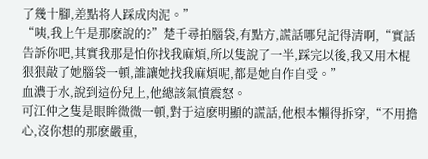了幾十腳,差點将人踩成肉泥。”
“咦,我上午是那麽說的?”楚千尋拍腦袋,有點方,謊話哪兒記得清啊,“實話告訴你吧,其實我那是怕你找我麻煩,所以隻說了一半,踩完以後,我又用木棍狠狠敲了她腦袋一頓,誰讓她找我麻煩呢,都是她自作自受。”
血濃于水,說到這份兒上,他總該氣憤震怒。
可江仲之隻是眼眸微微一頓,對于這麽明顯的謊話,他根本懶得拆穿,“不用擔心,沒你想的那麽嚴重,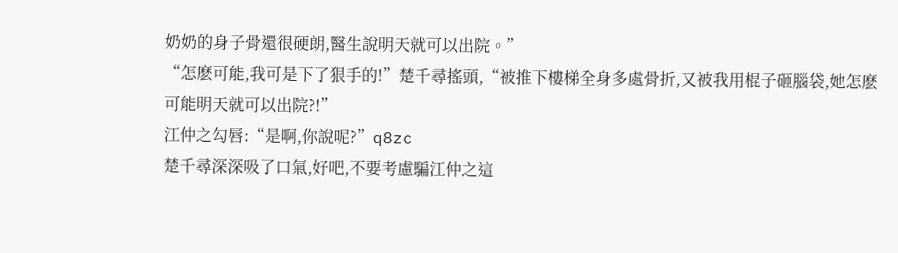奶奶的身子骨還很硬朗,醫生說明天就可以出院。”
“怎麽可能,我可是下了狠手的!”楚千尋搖頭,“被推下樓梯全身多處骨折,又被我用棍子砸腦袋,她怎麽可能明天就可以出院?!”
江仲之勾唇:“是啊,你說呢?”q8zc
楚千尋深深吸了口氣,好吧,不要考慮騙江仲之這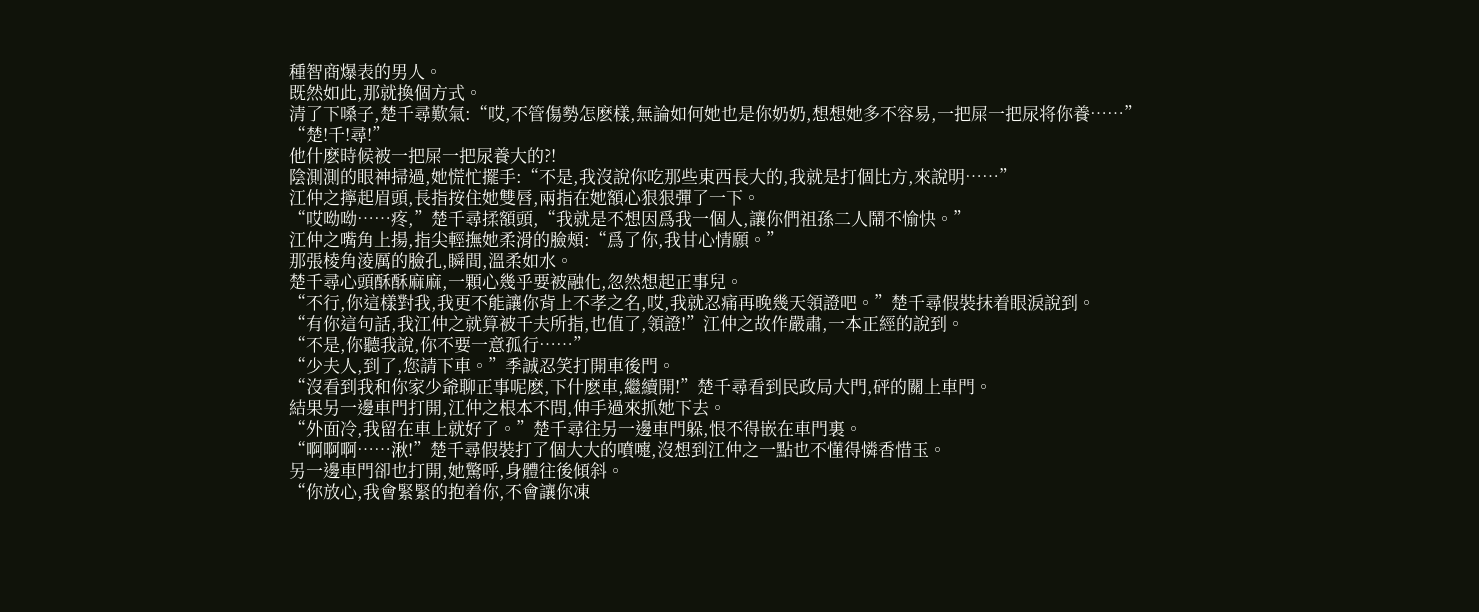種智商爆表的男人。
既然如此,那就換個方式。
清了下嗓子,楚千尋歎氣:“哎,不管傷勢怎麽樣,無論如何她也是你奶奶,想想她多不容易,一把屎一把尿将你養……”
“楚!千!尋!”
他什麽時候被一把屎一把尿養大的?!
陰測測的眼神掃過,她慌忙擺手:“不是,我沒說你吃那些東西長大的,我就是打個比方,來說明……”
江仲之擰起眉頭,長指按住她雙唇,兩指在她額心狠狠彈了一下。
“哎呦呦……疼,”楚千尋揉額頭,“我就是不想因爲我一個人,讓你們祖孫二人鬧不愉快。”
江仲之嘴角上揚,指尖輕撫她柔滑的臉頰:“爲了你,我甘心情願。”
那張棱角淩厲的臉孔,瞬間,溫柔如水。
楚千尋心頭酥酥麻麻,一顆心幾乎要被融化,忽然想起正事兒。
“不行,你這樣對我,我更不能讓你背上不孝之名,哎,我就忍痛再晚幾天領證吧。”楚千尋假裝抹着眼淚說到。
“有你這句話,我江仲之就算被千夫所指,也值了,領證!”江仲之故作嚴肅,一本正經的說到。
“不是,你聽我說,你不要一意孤行……”
“少夫人,到了,您請下車。”季誠忍笑打開車後門。
“沒看到我和你家少爺聊正事呢麽,下什麽車,繼續開!”楚千尋看到民政局大門,砰的關上車門。
結果另一邊車門打開,江仲之根本不問,伸手過來抓她下去。
“外面冷,我留在車上就好了。”楚千尋往另一邊車門躲,恨不得嵌在車門裏。
“啊啊啊……湫!”楚千尋假裝打了個大大的噴嚏,沒想到江仲之一點也不懂得憐香惜玉。
另一邊車門卻也打開,她驚呼,身體往後傾斜。
“你放心,我會緊緊的抱着你,不會讓你凍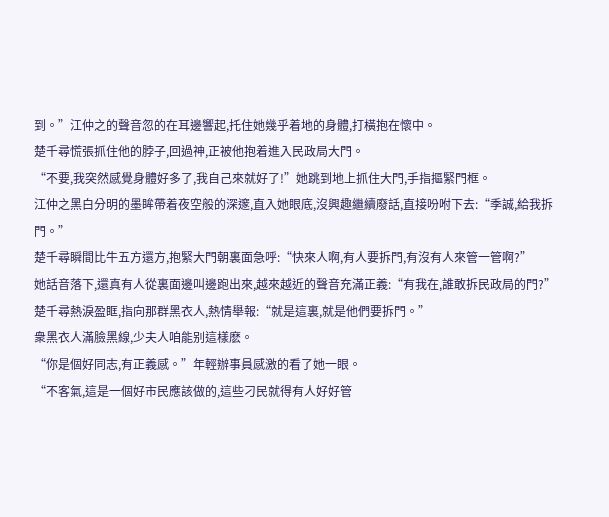到。”江仲之的聲音忽的在耳邊響起,托住她幾乎着地的身體,打橫抱在懷中。
楚千尋慌張抓住他的脖子,回過神,正被他抱着進入民政局大門。
“不要,我突然感覺身體好多了,我自己來就好了!”她跳到地上抓住大門,手指摳緊門框。
江仲之黑白分明的墨眸帶着夜空般的深邃,直入她眼底,沒興趣繼續廢話,直接吩咐下去:“季誠,給我拆門。”
楚千尋瞬間比牛五方還方,抱緊大門朝裏面急呼:“快來人啊,有人要拆門,有沒有人來管一管啊?”
她話音落下,還真有人從裏面邊叫邊跑出來,越來越近的聲音充滿正義:“有我在,誰敢拆民政局的門?”
楚千尋熱淚盈眶,指向那群黑衣人,熱情舉報:“就是這裏,就是他們要拆門。”
衆黑衣人滿臉黑線,少夫人咱能别這樣麽。
“你是個好同志,有正義感。”年輕辦事員感激的看了她一眼。
“不客氣,這是一個好市民應該做的,這些刁民就得有人好好管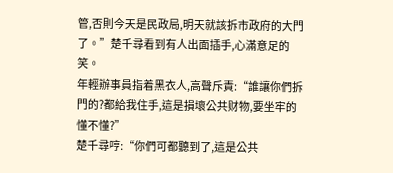管,否則今天是民政局,明天就該拆市政府的大門了。”楚千尋看到有人出面插手,心滿意足的笑。
年輕辦事員指着黑衣人,高聲斥責:“誰讓你們拆門的?都給我住手,這是損壞公共财物,要坐牢的懂不懂?”
楚千尋哼:“你們可都聽到了,這是公共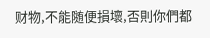财物,不能随便損壞,否則你們都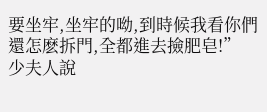要坐牢,坐牢的呦,到時候我看你們還怎麽拆門,全都進去撿肥皂!”
少夫人說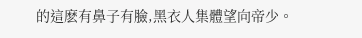的這麽有鼻子有臉,黑衣人集體望向帝少。